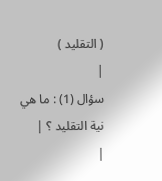( التقليد )
|
سؤال (1) : ما هي نية التقليد ؟ |
|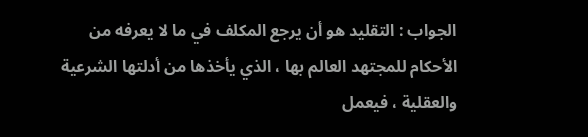الجواب : التقليد هو أن يرجع المكلف في ما لا يعرفه من الأحكام للمجتهد العالم بها ، الذي يأخذها من أدلتها الشرعية والعقلية ، فيعمل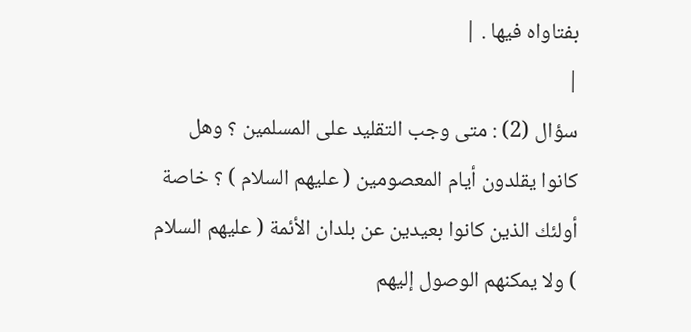بفتاواه فيها . |
|
سؤال (2) : متى وجب التقليد على المسلمين ؟ وهل كانوا يقلدون أيام المعصومين ( عليهم السلام ) ؟ خاصة أولئك الذين كانوا بعيدين عن بلدان الأئمة ( عليهم السلام ) ولا يمكنهم الوصول إليهم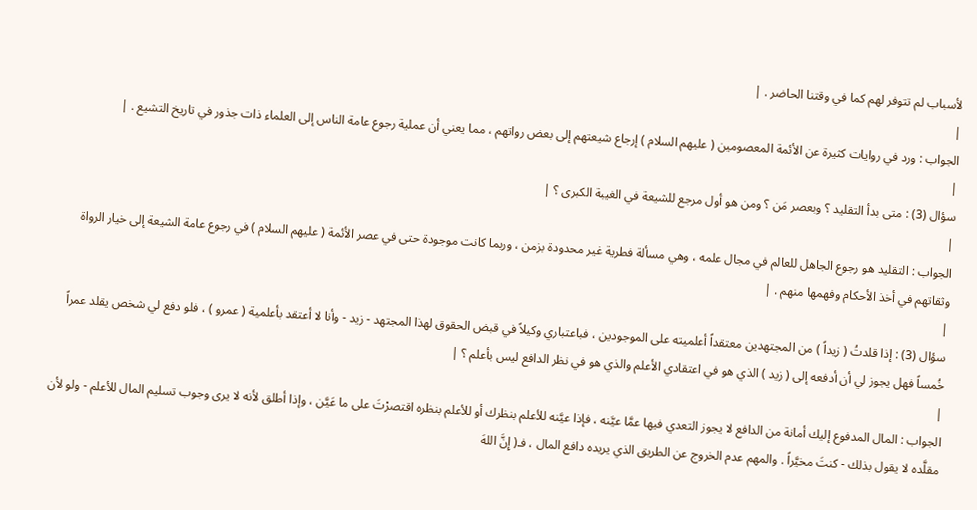لأسباب لم تتوفر لهم كما في وقتنا الحاضر . |
|
الجواب : ورد في روايات كثيرة عن الأئمة المعصومين ( عليهم السلام ) إرجاع شيعتهم إلى بعض رواتهم ، مما يعني أن عملية رجوع عامة الناس إلى العلماء ذات جذور في تاريخ التشيع . |
|
سؤال (3) : متى بدأ التقليد ؟ وبعصر مَن ؟ ومن هو أول مرجع للشيعة في الغيبة الكبرى ؟ |
|
الجواب : التقليد هو رجوع الجاهل للعالم في مجال علمه ، وهي مسألة فطرية غير محدودة بزمن ، وربما كانت موجودة حتى في عصر الأئمة ( عليهم السلام ) في رجوع عامة الشيعة إلى خيار الرواة وثقاتهم في أخذ الأحكام وفهمها منهم . |
|
سؤال (3) : إذا قلدتُ ( زيداً ) من المجتهدين معتقداً أعلميته على الموجودين ، فباعتباري وكيلاً في قبض الحقوق لهذا المجتهد - زيد - وأنا لا أعتقد بأعلمية ( عمرو ) ، فلو دفع لي شخص يقلد عمراً خُمساً فهل يجوز لي أن أدفعه إلى ( زيد ) الذي هو في اعتقادي الأعلم والذي هو في نظر الدافع ليس بأعلم ؟ |
|
الجواب : المال المدفوع إليك أمانة من الدافع لا يجوز التعدي فيها عمَّا عيَّنه ، فإذا عيَّنه للأعلم بنظرك أو للأعلم بنظره اقتصرْتَ على ما عَيَّن ، وإذا أطلق لأنه لا يرى وجوب تسليم المال للأعلم - ولو لأن مقلَّده لا يقول بذلك - كنتَ مخيَّراً . والمهم عدم الخروج عن الطريق الذي يريده دافع المال ، فـ( إِنَّ اللهَ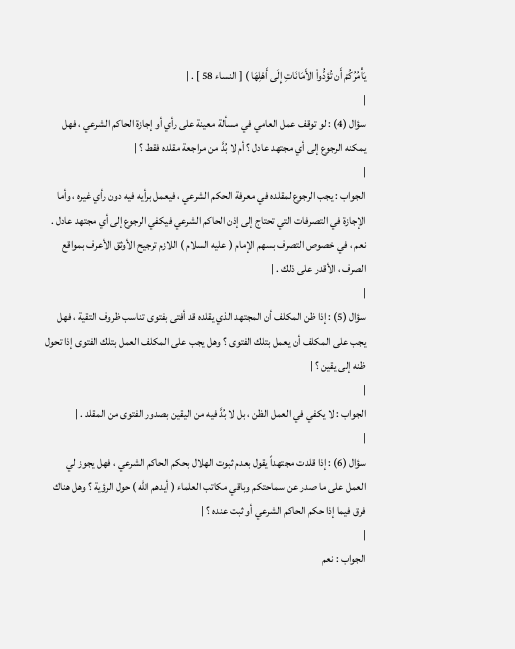يَأْمُرُكُمْ أَن تُؤدُّواْ الأَمَانَاتِ إِلَى أَهْلِهَا ) [ النساء 58 ] . |
|
سؤال (4) : لو توقف عمل العامي في مسألة معينة على رأي أو إجازة الحاكم الشرعي ، فهل يمكنه الرجوع إلى أي مجتهد عادل ؟ أم لا بُدَّ من مراجعة مقلده فقط ؟ |
|
الجواب : يجب الرجوع لمقلده في معرفة الحكم الشرعي ، فيعمل برأيه فيه دون رأي غيره ، وأما الإجازة في التصرفات التي تحتاج إلى إذن الحاكم الشرعي فيكفي الرجوع إلى أي مجتهد عادل . نعم ، في خصوص التصرف بسهم الإمام ( عليه السلام ) اللازم ترجيح الأوثق الأعرف بمواقع الصرف ، الأقدر على ذلك . |
|
سؤال (5) : إذا ظن المكلف أن المجتهد الذي يقلده قد أفتى بفتوى تناسب ظروف التقية ، فهل يجب على المكلف أن يعمل بتلك الفتوى ؟ وهل يجب على المكلف العمل بتلك الفتوى إذا تحول ظنه إلى يقين ؟ |
|
الجواب : لا يكفي في العمل الظن ، بل لا بُدَّ فيه من اليقين بصدور الفتوى من المقلد . |
|
سؤال (6) : إذا قلدت مجتهداً يقول بعدم ثبوت الهلال بحكم الحاكم الشرعي ، فهل يجوز لي العمل على ما صدر عن سماحتكم وباقي مكاتب العلماء ( أيدهم الله ) حول الرؤية ؟ وهل هناك فرق فيما إذا حكم الحاكم الشرعي أو ثبت عنده ؟ |
|
الجواب : نعم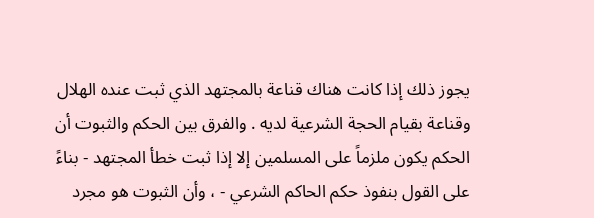يجوز ذلك إذا كانت هناك قناعة بالمجتهد الذي ثبت عنده الهلال وقناعة بقيام الحجة الشرعية لديه . والفرق بين الحكم والثبوت أن الحكم يكون ملزماً على المسلمين إلا إذا ثبت خطأ المجتهد - بناءً على القول بنفوذ حكم الحاكم الشرعي - ، وأن الثبوت هو مجرد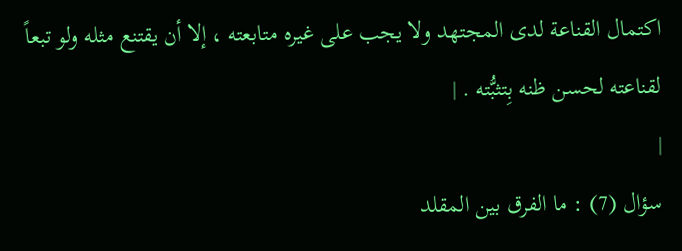اكتمال القناعة لدى المجتهد ولا يجب على غيره متابعته ، إلا أن يقتنع مثله ولو تبعاً لقناعته لحسن ظنه بِتثبُّته . |
|
سؤال (7) : ما الفرق بين المقلد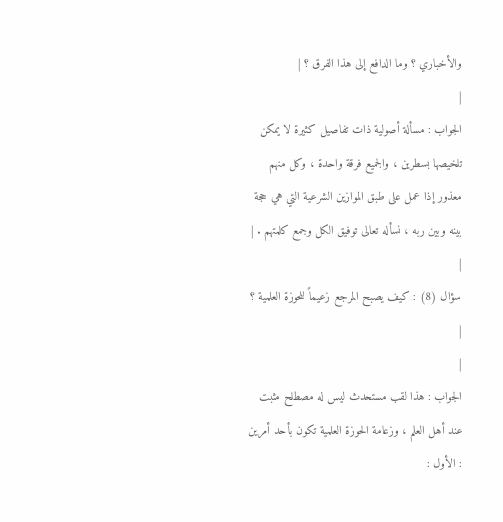والأخباري ؟ وما الدافع إلى هذا الفرق ؟ |
|
الجواب : مسألة أصولية ذات تفاصيل كثيرة لا يمكن تلخيصها بسطرين ، والجميع فرقة واحدة ، وكل منهم معذور إذا عمل على طبق الموازين الشرعية التي هي حجة بينه وبين ربه ، نسأله تعالى توفيق الكل وجمع كلمتهم . |
|
سؤال (8) : كيف يصبح المرجع زعيماً للحوزة العلمية ؟ |
|
الجواب : هذا لقب مستحدث ليس له مصطلح مثبت عند أهل العلم ، وزعامة الحوزة العلمية تكون بأحد أمرين : الأول :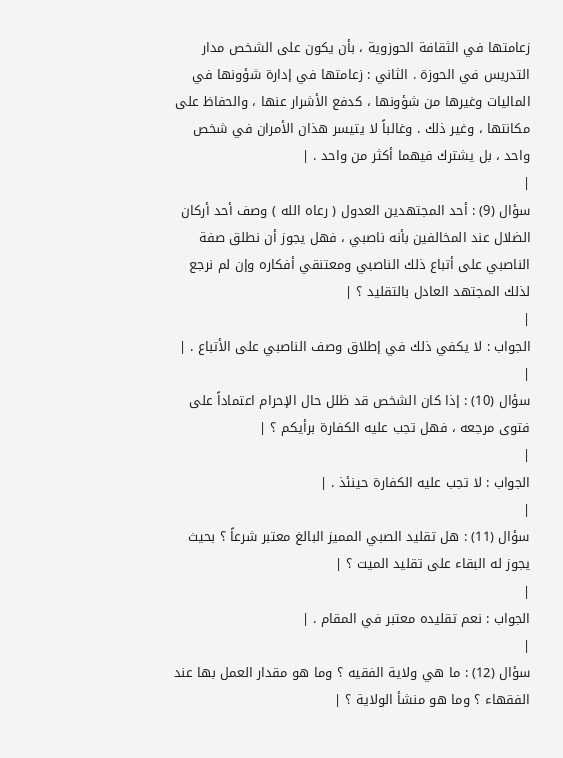زعامتها في الثقافة الحوزوية ، بأن يكون على الشخص مدار التدريس في الحوزة . الثاني : زعامتها في إدارة شؤونها في الماليات وغيرها من شؤونها ، كدفع الأشرار عنها ، والحفاظ على مكانتها ، وغير ذلك . وغالباً لا يتيسر هذان الأمران في شخص واحد ، بل يشترك فيهما أكثر من واحد . |
|
سؤال (9) : أحد المجتهدين العدول ( رعاه الله ) وصف أحد أركان الضلال عند المخالفين بأنه ناصبي ، فهل يجوز أن نطلق صفة الناصبي على أتباع ذلك الناصبي ومعتنقي أفكاره وإن لم نرجع لذلك المجتهد العادل بالتقليد ؟ |
|
الجواب : لا يكفي ذلك في إطلاق وصف الناصبي على الأتباع . |
|
سؤال (10) : إذا كان الشخص قد ظلل حال الإحرام اعتماداً على فتوى مرجعه ، فهل تجب عليه الكفارة برأيكم ؟ |
|
الجواب : لا تجب عليه الكفارة حينئذ . |
|
سؤال (11) : هل تقليد الصبي المميز البالغ معتبر شرعاً ؟ بحيث يجوز له البقاء على تقليد الميت ؟ |
|
الجواب : نعم تقليده معتبر في المقام . |
|
سؤال (12) : ما هي ولاية الفقيه ؟ وما هو مقدار العمل بها عند الفقهاء ؟ وما هو منشأ الولاية ؟ |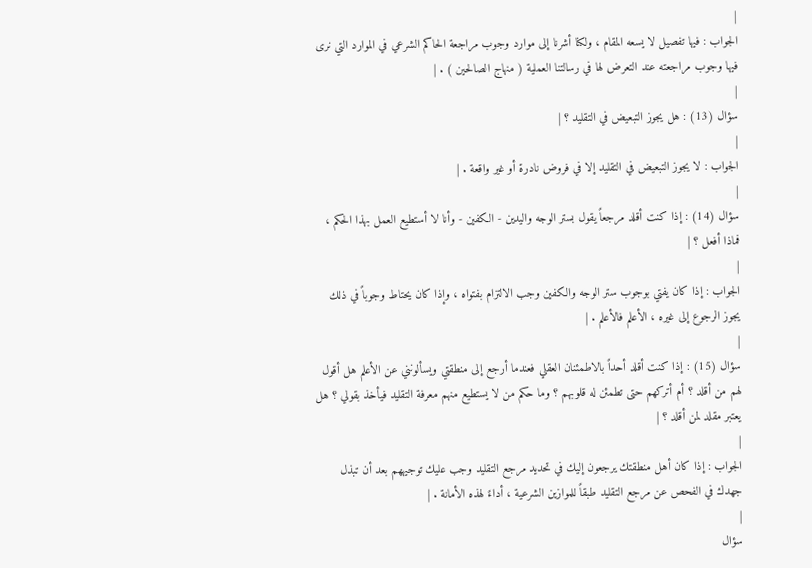|
الجواب : فيها تفصيل لا يسعه المقام ، ولكنا أشرنا إلى موارد وجوب مراجعة الحاكم الشرعي في الموارد التي نرى فيها وجوب مراجعته عند التعرض لها في رسالتنا العملية ( منهاج الصالحين ) . |
|
سؤال (13) : هل يجوز التبعيض في التقليد ؟ |
|
الجواب : لا يجوز التبعيض في التقليد إلا في فروض نادرة أو غير واقعة . |
|
سؤال (14) : إذا كنت أقلد مرجعاً يقول بستر الوجه واليدين - الكفين - وأنا لا أستطيع العمل بهذا الحكم ، فماذا أفعل ؟ |
|
الجواب : إذا كان يفتي بوجوب ستر الوجه والكفين وجب الالتزام بفتواه ، وإذا كان يحتاط وجوباً في ذلك يجوز الرجوع إلى غيره ، الأعلم فالأعلم . |
|
سؤال (15) : إذا كنت أقلد أحداً بالاطمئنان العقلي فعندما أرجع إلى منطقتي ويسألونني عن الأعلم هل أقول لهم من أقلد ؟ أم أتركهم حتى تطمئن له قلوبهم ؟ وما حكم من لا يستطيع منهم معرفة التقليد فيأخذ بقولي ؟ هل يعتبر مقلد لمن أقلد ؟ |
|
الجواب : إذا كان أهل منطقتك يرجعون إليك في تحديد مرجع التقليد وجب عليك توجيههم بعد أن تبذل جهدك في الفحص عن مرجع التقليد طبقاً للموازين الشرعية ، أداءً لهذه الأمانة . |
|
سؤال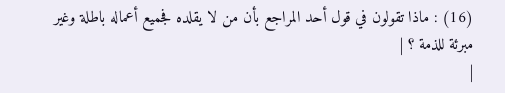(16) : ماذا تقولون في قول أحد المراجع بأن من لا يقلده فجميع أعماله باطلة وغير مبرئة للذمة ؟ |
|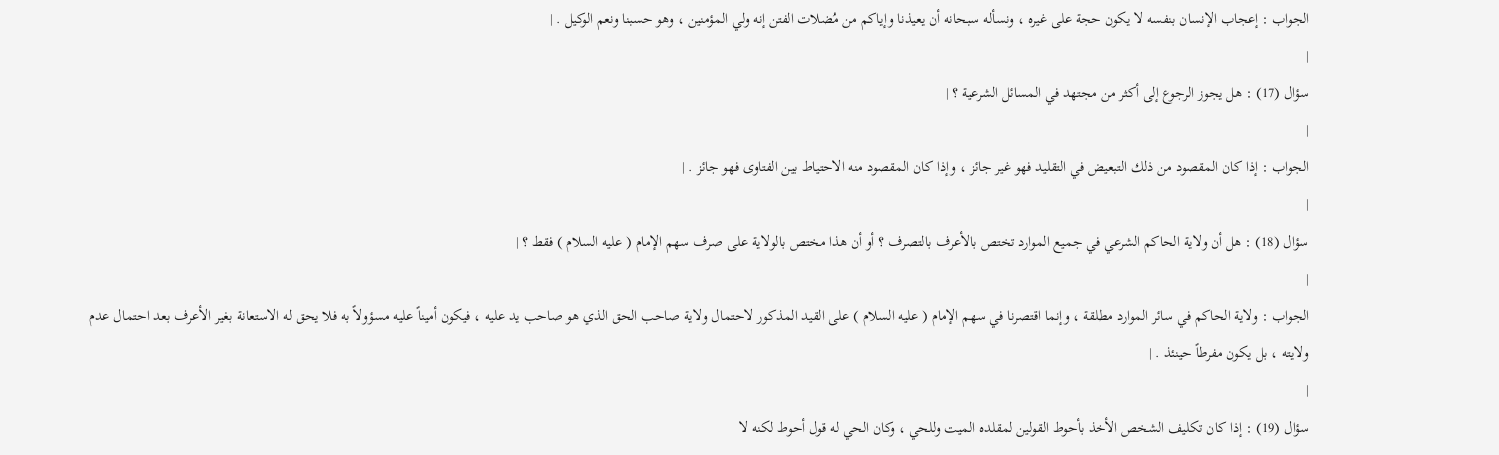الجواب : إعجاب الإنسان بنفسه لا يكون حجة على غيره ، ونسأله سبحانه أن يعيذنا وإياكم من مُضلات الفتن إنه ولي المؤمنين ، وهو حسبنا ونعم الوكيل . |
|
سؤال (17) : هل يجوز الرجوع إلى أكثر من مجتهد في المسائل الشرعية ؟ |
|
الجواب : إذا كان المقصود من ذلك التبعيض في التقليد فهو غير جائز ، وإذا كان المقصود منه الاحتياط بين الفتاوى فهو جائز . |
|
سؤال (18) : هل أن ولاية الحاكم الشرعي في جميع الموارد تختص بالأعرف بالتصرف ؟ أو أن هذا مختص بالولاية على صرف سهم الإمام ( عليه السلام ) فقط ؟ |
|
الجواب : ولاية الحاكم في سائر الموارد مطلقة ، وإنما اقتصرنا في سهم الإمام ( عليه السلام ) على القيد المذكور لاحتمال ولاية صاحب الحق الذي هو صاحب يد عليه ، فيكون أميناً عليه مسؤولاً به فلا يحق له الاستعانة بغير الأعرف بعد احتمال عدم ولايته ، بل يكون مفرطاً حينئذ . |
|
سؤال (19) : إذا كان تكليف الشخص الأخذ بأحوط القولين لمقلده الميت وللحي ، وكان الحي له قول أحوط لكنه لا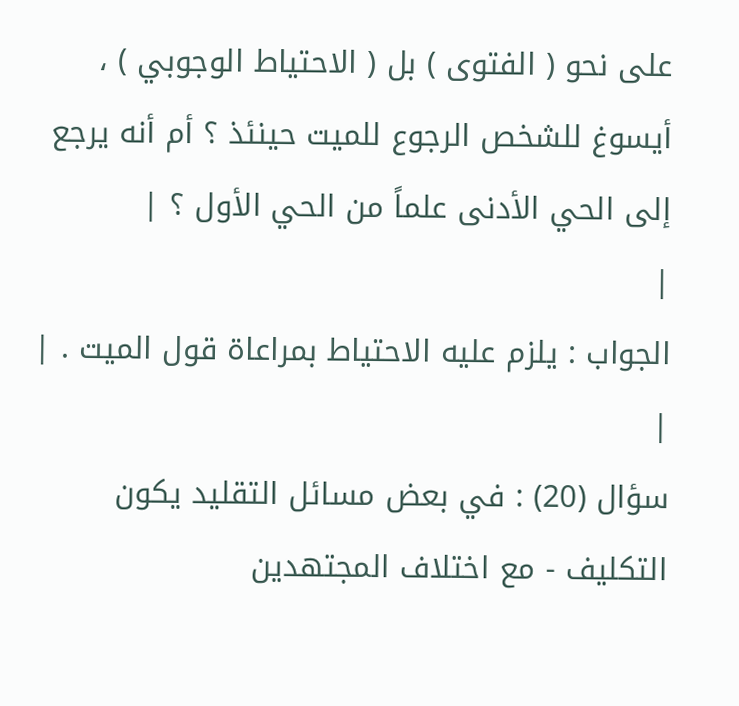على نحو ( الفتوى ) بل ( الاحتياط الوجوبي ) ، أيسوغ للشخص الرجوع للميت حينئذ ؟ أم أنه يرجع إلى الحي الأدنى علماً من الحي الأول ؟ |
|
الجواب : يلزم عليه الاحتياط بمراعاة قول الميت . |
|
سؤال (20) : في بعض مسائل التقليد يكون التكليف - مع اختلاف المجتهدين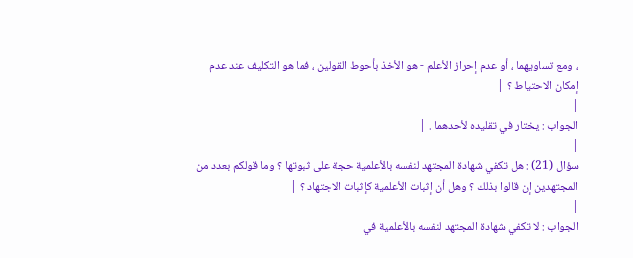، ومع تساويهما ، أو عدم إحراز الأعلم - هو الأخذ بأحوط القولين ، فما هو التكليف عند عدم إمكان الاحتياط ؟ |
|
الجواب : يختار في تقليده لأحدهما . |
|
سؤال (21) : هل تكفي شهادة المجتهد لنفسه بالأعلمية حجة على ثبوتها ؟ وما قولكم بعدد من المجتهدين إن قالوا بذلك ؟ وهل أن إثبات الأعلمية كإثبات الاجتهاد ؟ |
|
الجواب : لا تكفي شهادة المجتهد لنفسه بالأعلمية في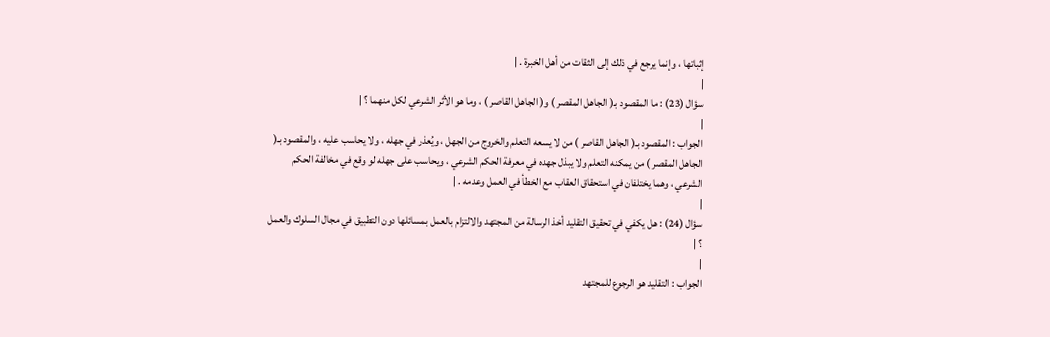إثباتها ، وإنما يرجع في ذلك إلى الثقات من أهل الخبرة . |
|
سؤال (23) : ما المقصود بـ( الجاهل المقصر ) و( الجاهل القاصر ) ، وما هو الأثر الشرعي لكل منهما ؟ |
|
الجواب : المقصود بـ( الجاهل القاصر ) من لا يسعه التعلم والخروج من الجهل ، ويُعذر في جهله ، ولا يحاسب عليه ، والمقصود بـ( الجاهل المقصر ) من يمكنه التعلم ولا يبذل جهده في معرفة الحكم الشرعي ، ويحاسب على جهله لو وقع في مخالفة الحكم الشرعي ، وهما يختلفان في استحقاق العقاب مع الخطأ في العمل وعدمه . |
|
سؤال (24) : هل يكفي في تحقيق التقليد أخذ الرسالة من المجتهد والالتزام بالعمل بمسائلها دون التطبيق في مجال السلوك والعمل ؟ |
|
الجواب : التقليد هو الرجوع للمجتهد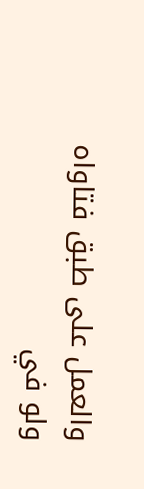والعمل على طبق فتاواه ولو في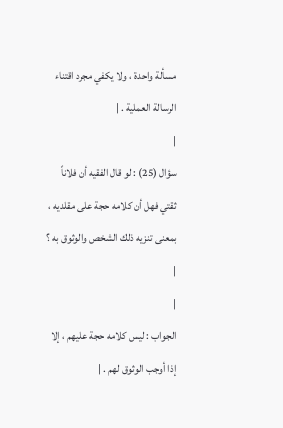مسألة واحدة ، ولا يكفي مجرد اقتناء الرسالة العملية . |
|
سؤال (25) : لو قال الفقيه أن فلاناً ثقتي فهل أن كلامه حجة على مقلديه ، بمعنى تنزيه ذلك الشخص والوثوق به ؟ |
|
الجواب : ليس كلامه حجة عليهم ، إلا إذا أوجب الوثوق لهم . |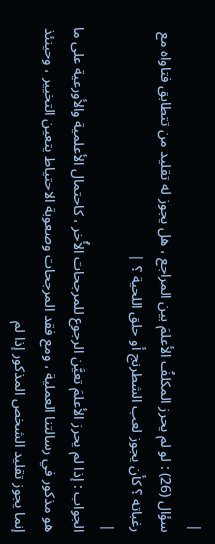|
سؤال (26) : لو لم يحرز المكلفُ الأعلمَ بين المراجع ، هل يجوز له تقليد من تتطابق فتاواه مع رغباته ؟ كأن يجوز لعب الشطرنج أو حلق اللحية ؟ |
|
الجواب : إذا لم يحرز الأعلمَ تعيَّن الرجوع للمرجحات الأُخر ، كاحتمال الأعلمية والأورعية على ما هو مذكور في رسالتنا العملية ، ومع فقد المرجحات وصعوبة الاحتياط يتعين التخيير ، وحينئذ إنما يجوز تقليد الشخص المذكور إذا لم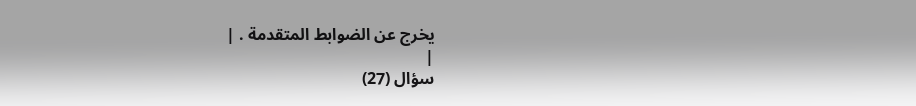يخرج عن الضوابط المتقدمة . |
|
سؤال (27)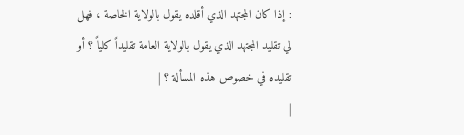: إذا كان المجتهد الذي أقلده يقول بالولاية الخاصة ، فهل لي تقليد المجتهد الذي يقول بالولاية العامة تقليداً كلياً ؟ أو تقليده في خصوص هذه المسألة ؟ |
|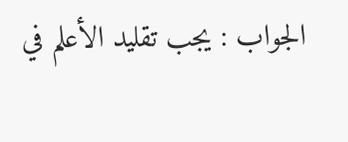الجواب : يجب تقليد الأعلم في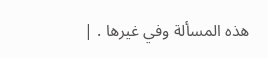هذه المسألة وفي غيرها . |